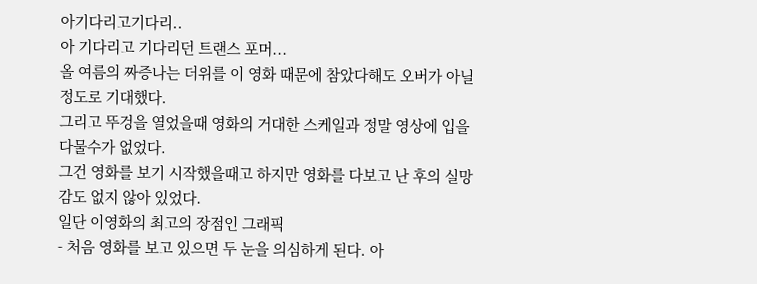아기다리고기다리..
아 기다리고 기다리던 트랜스 포머...
올 여름의 짜증나는 더위를 이 영화 때문에 참았다해도 오버가 아닐정도로 기대했다.
그리고 뚜겅을 열었을때 영화의 거대한 스케일과 정말 영상에 입을 다물수가 없었다.
그건 영화를 보기 시작했을때고 하지만 영화를 다보고 난 후의 실망감도 없지 않아 있었다.
일단 이영화의 최고의 장점인 그래픽
- 처음 영화를 보고 있으면 두 눈을 의심하게 된다. 아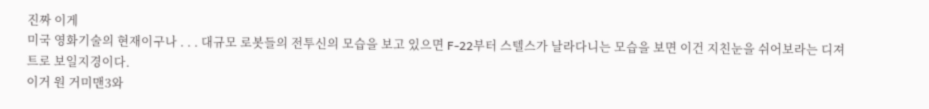진짜 이게
미국 영화기술의 현재이구나 . . . 대규모 로봇들의 전투신의 모습을 보고 있으면 F-22부터 스텔스가 날라다니는 모습을 보면 이건 지친눈을 쉬어보라는 디져트로 보일지경이다.
이거 원 거미맨3와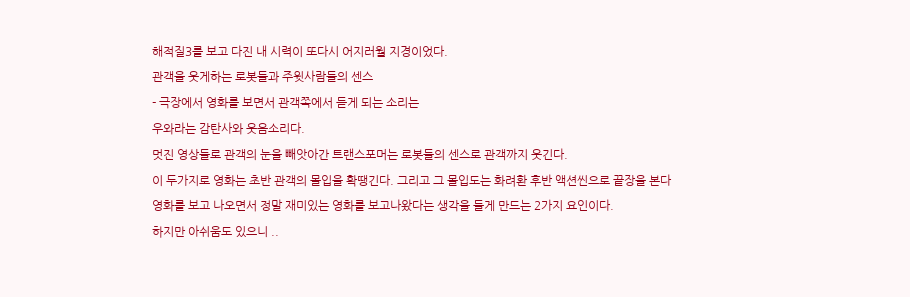해적질3를 보고 다진 내 시력이 또다시 어지러월 지경이었다.
관객을 웃게하는 로봇들과 주윗사람들의 센스
- 극장에서 영화를 보면서 관객쪽에서 듣게 되는 소리는
우와라는 감탄사와 웃음소리다.
멋진 영상들로 관객의 눈을 빼앗아간 트랜스포머는 로봇들의 센스로 관객까지 웃긴다.
이 두가지로 영화는 초반 관객의 몰입을 확땡긴다. 그리고 그 몰입도는 화려환 후반 액션씬으로 끝장을 본다
영화를 보고 나오면서 정말 재미있는 영화를 보고나왔다는 생각을 들게 만드는 2가지 요인이다.
하지만 아쉬움도 있으니 ..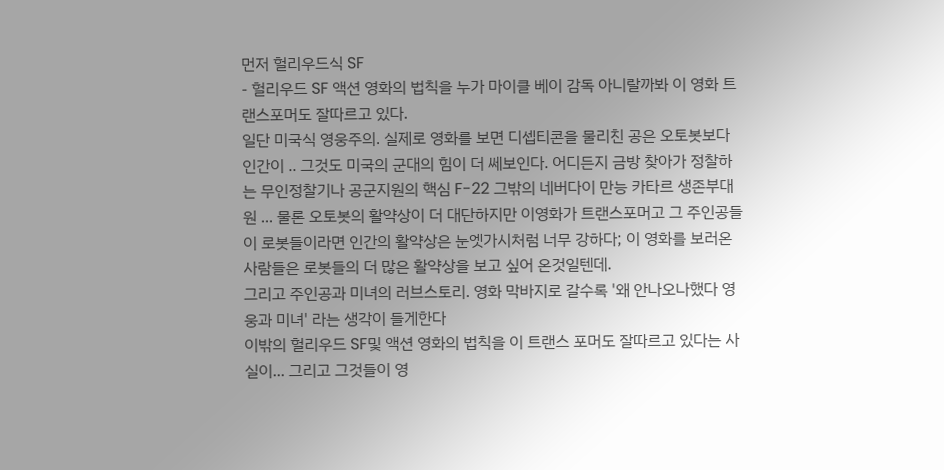먼저 헐리우드식 SF
- 헐리우드 SF 액션 영화의 법칙을 누가 마이클 베이 감독 아니랄까봐 이 영화 트랜스포머도 잘따르고 있다.
일단 미국식 영웅주의. 실제로 영화를 보면 디셉티콘을 물리친 공은 오토봇보다 인간이 .. 그것도 미국의 군대의 힘이 더 쎄보인다. 어디든지 금방 찾아가 정찰하는 무인정찰기나 공군지원의 핵심 F-22 그밖의 네버다이 만능 카타르 생존부대원 ... 물론 오토봇의 활약상이 더 대단하지만 이영화가 트랜스포머고 그 주인공들이 로봇들이라면 인간의 활약상은 눈엣가시처럼 너무 강하다; 이 영화를 보러온사람들은 로봇들의 더 많은 활약상을 보고 싶어 온것일텐데.
그리고 주인공과 미녀의 러브스토리. 영화 막바지로 갈수록 '왜 안나오나했다 영웅과 미녀' 라는 생각이 들게한다
이밖의 헐리우드 SF및 액션 영화의 법칙을 이 트랜스 포머도 잘따르고 있다는 사실이... 그리고 그것들이 영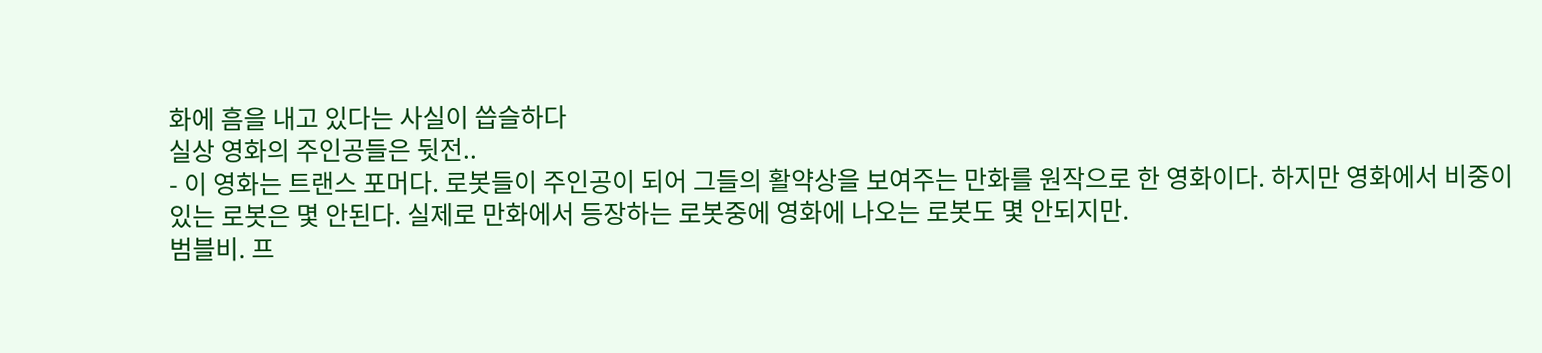화에 흠을 내고 있다는 사실이 씁슬하다
실상 영화의 주인공들은 뒷전..
- 이 영화는 트랜스 포머다. 로봇들이 주인공이 되어 그들의 활약상을 보여주는 만화를 원작으로 한 영화이다. 하지만 영화에서 비중이 있는 로봇은 몇 안된다. 실제로 만화에서 등장하는 로봇중에 영화에 나오는 로봇도 몇 안되지만.
범블비. 프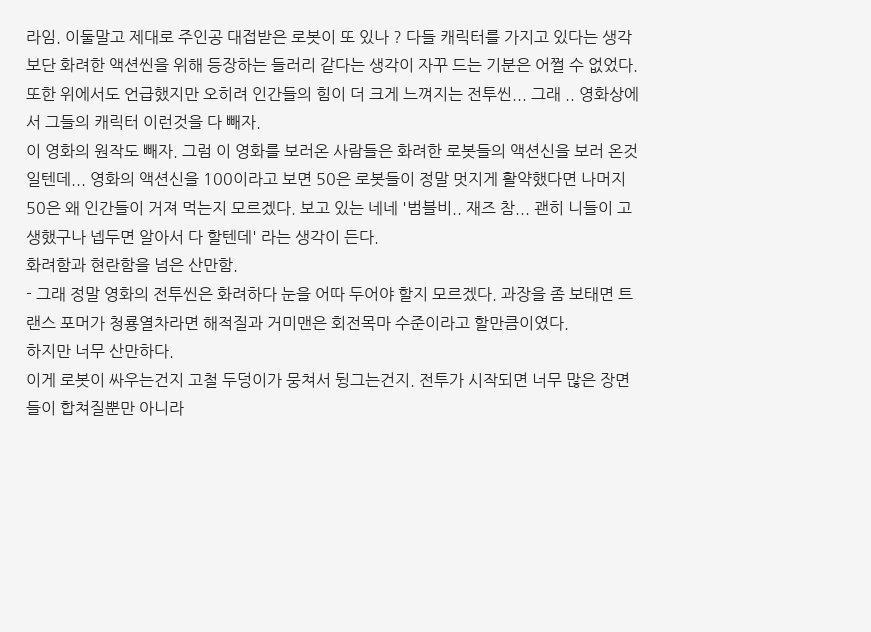라임. 이둘말고 제대로 주인공 대접받은 로봇이 또 있나 ? 다들 캐릭터를 가지고 있다는 생각보단 화려한 액션씬을 위해 등장하는 들러리 같다는 생각이 자꾸 드는 기분은 어쩔 수 없었다. 또한 위에서도 언급했지만 오히려 인간들의 힘이 더 크게 느껴지는 전투씬... 그래 .. 영화상에서 그들의 캐릭터 이런것을 다 빼자.
이 영화의 원작도 빼자. 그럼 이 영화를 보러온 사람들은 화려한 로봇들의 액션신을 보러 온것일텐데... 영화의 액션신을 100이라고 보면 50은 로봇들이 정말 멋지게 활약했다면 나머지 50은 왜 인간들이 거져 먹는지 모르겠다. 보고 있는 네네 '범블비.. 재즈 참... 괜히 니들이 고생했구나 넵두면 알아서 다 할텐데' 라는 생각이 든다.
화려함과 현란함을 넘은 산만함.
- 그래 정말 영화의 전투씬은 화려하다 눈을 어따 두어야 할지 모르겠다. 과장을 좀 보태면 트랜스 포머가 청룡열차라면 해적질과 거미맨은 회전목마 수준이라고 할만큼이였다.
하지만 너무 산만하다.
이게 로봇이 싸우는건지 고철 두덩이가 뭉쳐서 뒹그는건지. 전투가 시작되면 너무 많은 장면들이 합쳐질뿐만 아니라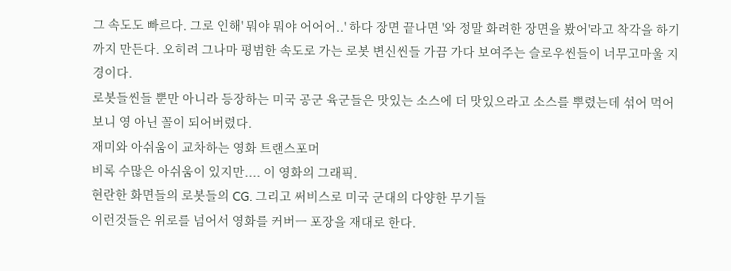그 속도도 빠르다. 그로 인해' 뭐야 뭐야 어어어..' 하다 장면 끝나면 '와 정말 화려한 장면을 봤어'라고 착각을 하기 까지 만든다. 오히려 그나마 평범한 속도로 가는 로봇 변신씬들 가끔 가다 보여주는 슬로우씬들이 너무고마울 지경이다.
로봇들씬들 뿐만 아니라 등장하는 미국 공군 육군들은 맛있는 소스에 더 맛있으라고 소스를 뿌렸는데 섞어 먹어보니 영 아닌 꼴이 되어버렸다.
재미와 아쉬움이 교차하는 영화 트랜스포머
비록 수많은 아쉬움이 있지만.... 이 영화의 그래픽.
현란한 화면들의 로봇들의 CG. 그리고 써비스로 미국 군대의 다양한 무기들
이런것들은 위로를 넘어서 영화를 커버ㅡ 포장을 재대로 한다.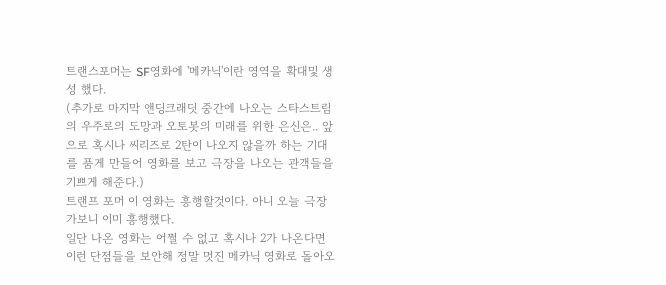트랜스포머는 SF영화에 '메카닉'이란 영역을 확대및 생성 했다.
(추가로 마지막 앤딩크래딧 중간에 나오는 스타스트림의 우주로의 도망과 오토봇의 미래를 위한 은신은.. 앞으로 혹시나 씨리즈로 2탄이 나오지 않을까 하는 기대를 품게 만들어 영화를 보고 극장을 나오는 관객들을 기쁘게 해준다.)
트랜프 포머 이 영화는 흥행할것이다. 아니 오늘 극장가보니 이미 흥행했다.
일단 나온 영화는 어쩔 수 없고 혹시나 2가 나온다면 이런 단점들을 보안해 정말 멋진 메카닉 영화로 돌아오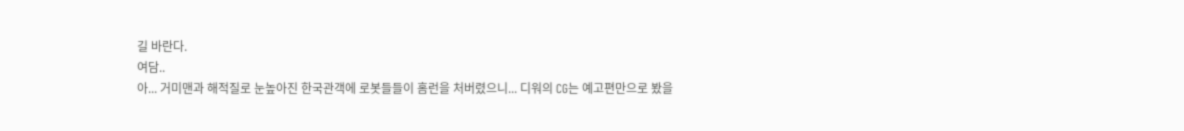길 바란다.
여담..
아... 거미맨과 해적질로 눈높아진 한국관객에 로봇들들이 홈런을 처버렸으니... 디워의 CG는 예고편만으로 봤을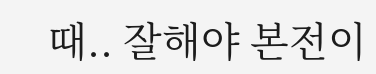때.. 잘해야 본전이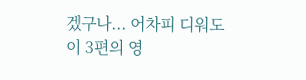겠구나... 어차피 디워도 이 3편의 영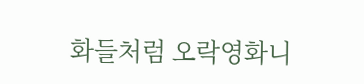화들처럼 오락영화니